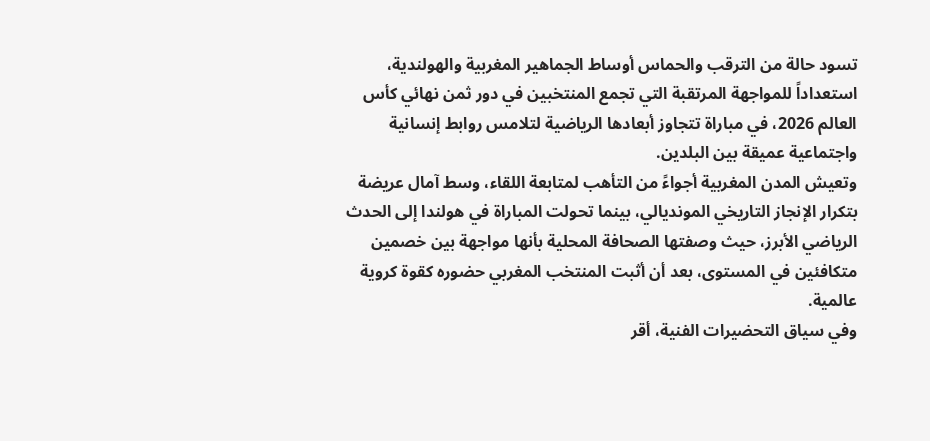تسود حالة من الترقب والحماس أوساط الجماهير المغربية والهولندية، استعداداً للمواجهة المرتقبة التي تجمع المنتخبين في دور ثمن نهائي كأس العالم 2026، في مباراة تتجاوز أبعادها الرياضية لتلامس روابط إنسانية واجتماعية عميقة بين البلدين.
وتعيش المدن المغربية أجواءً من التأهب لمتابعة اللقاء، وسط آمال عريضة بتكرار الإنجاز التاريخي المونديالي، بينما تحولت المباراة في هولندا إلى الحدث الرياضي الأبرز، حيث وصفتها الصحافة المحلية بأنها مواجهة بين خصمين متكافئين في المستوى، بعد أن أثبت المنتخب المغربي حضوره كقوة كروية عالمية.
وفي سياق التحضيرات الفنية، أقر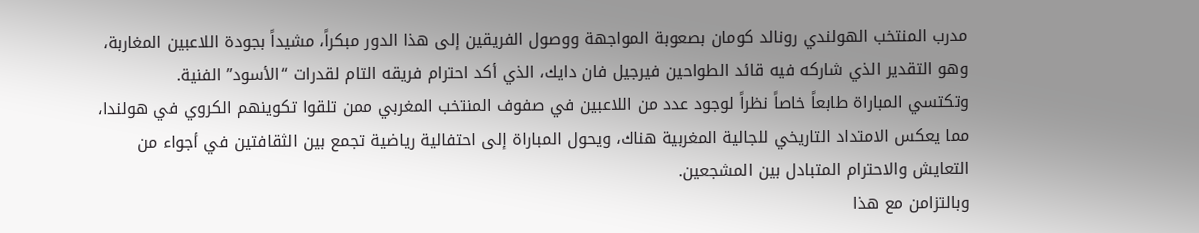مدرب المنتخب الهولندي رونالد كومان بصعوبة المواجهة ووصول الفريقين إلى هذا الدور مبكراً، مشيداً بجودة اللاعبين المغاربة، وهو التقدير الذي شاركه فيه قائد الطواحين فيرجيل فان دايك، الذي أكد احترام فريقه التام لقدرات “الأسود” الفنية.
وتكتسي المباراة طابعاً خاصاً نظراً لوجود عدد من اللاعبين في صفوف المنتخب المغربي ممن تلقوا تكوينهم الكروي في هولندا، مما يعكس الامتداد التاريخي للجالية المغربية هناك، ويحول المباراة إلى احتفالية رياضية تجمع بين الثقافتين في أجواء من التعايش والاحترام المتبادل بين المشجعين.
وبالتزامن مع هذا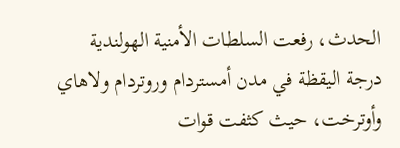الحدث، رفعت السلطات الأمنية الهولندية درجة اليقظة في مدن أمستردام وروتردام ولاهاي وأوترخت، حيث كثفت قوات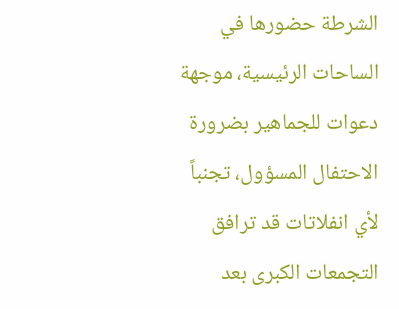الشرطة حضورها في الساحات الرئيسية، موجهة دعوات للجماهير بضرورة الاحتفال المسؤول، تجنباً لأي انفلاتات قد ترافق التجمعات الكبرى بعد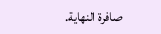صافرة النهاية.